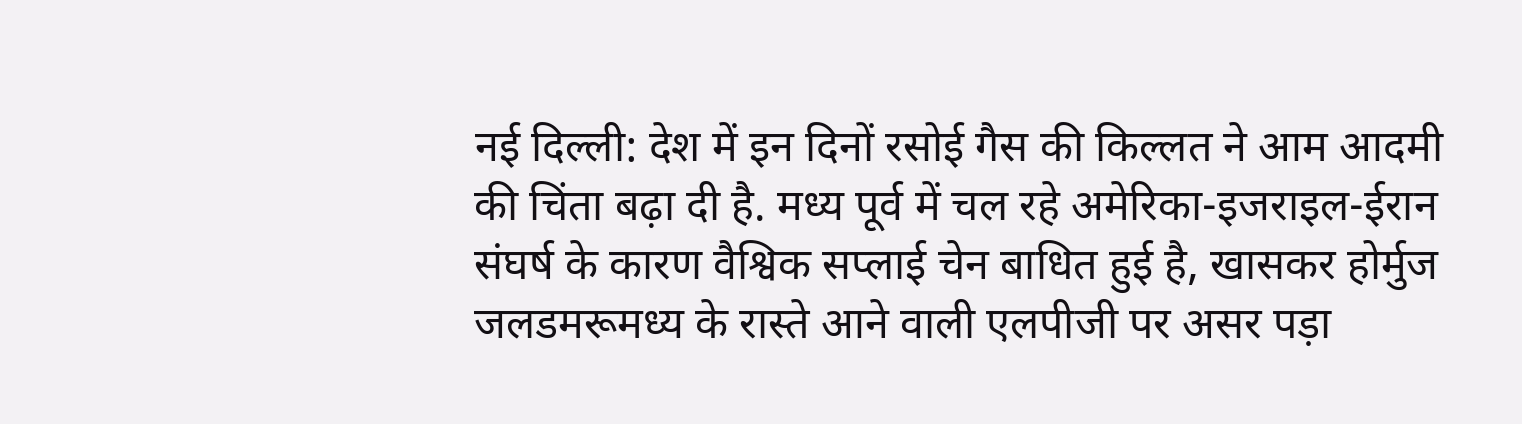नई दिल्ली: देश में इन दिनों रसोई गैस की किल्लत ने आम आदमी की चिंता बढ़ा दी है. मध्य पूर्व में चल रहे अमेरिका-इजराइल-ईरान संघर्ष के कारण वैश्विक सप्लाई चेन बाधित हुई है, खासकर होर्मुज जलडमरूमध्य के रास्ते आने वाली एलपीजी पर असर पड़ा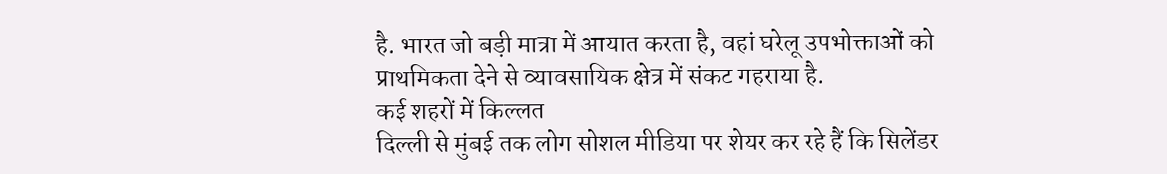है. भारत जो बड़ी मात्रा में आयात करता है, वहां घरेलू उपभोक्ताओं को प्राथमिकता देने से व्यावसायिक क्षेत्र में संकट गहराया है.
कई शहरों में किल्लत
दिल्ली से मुंबई तक लोग सोशल मीडिया पर शेयर कर रहे हैं कि सिलेंडर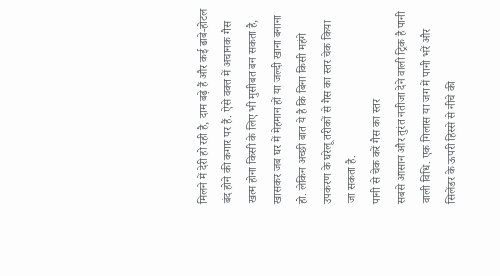मिलने में देरी हो रही है, दाम बढ़े हैं और कई ढाबे-होटल बंद होने की कगार पर हैं. ऐसे वक्त में अचानक गैस खत्म होना किसी के लिए भी मुसीबत बन सकता है, खासकर जब घर में मेहमान हों या जल्दी खाना बनाना हो. लेकिन अच्छी बात ये है कि बिना किसी महंगे उपकरण के घरेलू तरीकों से गैस का स्तर चेक किया जा सकता है.
पानी से चेक करें गैस का स्तर
सबसे आसान और तुरंत नतीजा देने वाली ट्रिक है पानी वाली विधि. एक गिलास या जग में पानी भरें और सिलेंडर के ऊपरी हिस्से से नीचे की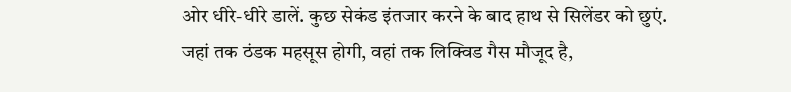ओर धीरे-धीरे डालें. कुछ सेकंड इंतजार करने के बाद हाथ से सिलेंडर को छुएं. जहां तक ठंडक महसूस होगी, वहां तक लिक्विड गैस मौजूद है,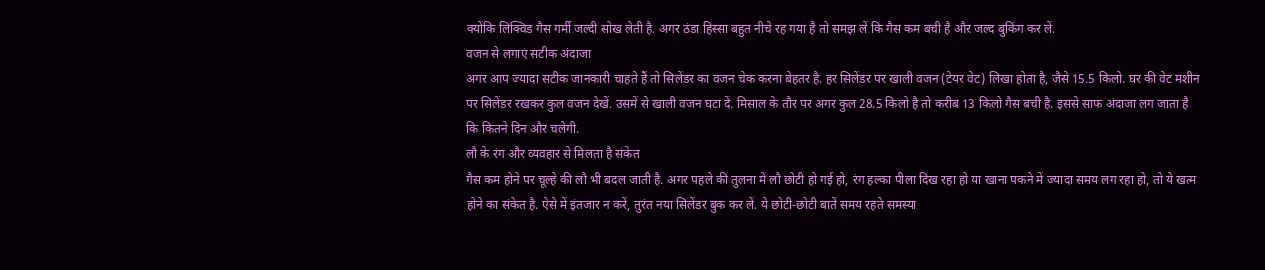क्योंकि लिक्विड गैस गर्मी जल्दी सोख लेती है. अगर ठंडा हिस्सा बहुत नीचे रह गया है तो समझ लें कि गैस कम बची है और जल्द बुकिंग कर लें.
वजन से लगाएं सटीक अंदाजा
अगर आप ज्यादा सटीक जानकारी चाहते हैं तो सिलेंडर का वजन चेक करना बेहतर है. हर सिलेंडर पर खाली वजन (टेयर वेट) लिखा होता है, जैसे 15.5 किलो. घर की वेट मशीन पर सिलेंडर रखकर कुल वजन देखें. उसमें से खाली वजन घटा दें. मिसाल के तौर पर अगर कुल 28.5 किलो है तो करीब 13 किलो गैस बची है. इससे साफ अंदाजा लग जाता है कि कितने दिन और चलेगी.
लौ के रंग और व्यवहार से मिलता है संकेत
गैस कम होने पर चूल्हे की लौ भी बदल जाती है. अगर पहले की तुलना में लौ छोटी हो गई हो, रंग हल्का पीला दिख रहा हो या खाना पकने में ज्यादा समय लग रहा हो, तो ये खत्म होने का संकेत है. ऐसे में इंतजार न करें, तुरंत नया सिलेंडर बुक कर लें. ये छोटी-छोटी बातें समय रहते समस्या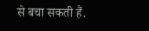से बचा सकती हैं.